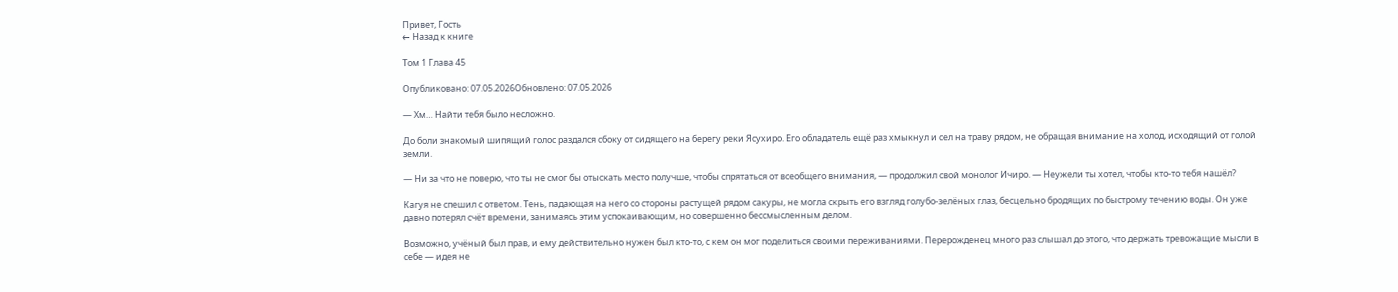Привет, Гость
← Назад к книге

Том 1 Глава 45

Опубликовано: 07.05.2026Обновлено: 07.05.2026

— Хм… Найти тебя было несложно.

До боли знакомый шипящий голос раздался сбоку от сидящего на берегу реки Ясухиро. Его обладатель ещё раз хмыкнул и сел на траву рядом, не обращая внимание на холод, исходящий от голой земли.

— Ни за что не поверю, что ты не смог бы отыскать место получше, чтобы спрятаться от всеобщего внимания, — продолжил свой монолог Ичиро. — Неужели ты хотел, чтобы кто-то тебя нашёл?

Кагуя не спешил с ответом. Тень, падающая на него со стороны растущей рядом сакуры, не могла скрыть его взгляд голубо-зелёных глаз, бесцельно бродящих по быстрому течению воды. Он уже давно потерял счёт времени, занимаясь этим успокаивающим, но совершенно бессмысленным делом.

Возможно, учёный был прав, и ему действительно нужен был кто-то, с кем он мог поделиться своими переживаниями. Перерожденец много раз слышал до этого, что держать тревожащие мысли в себе — идея не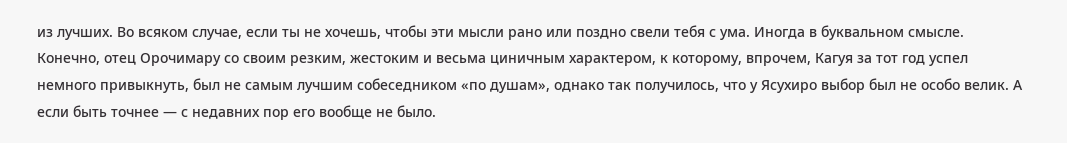из лучших. Во всяком случае, если ты не хочешь, чтобы эти мысли рано или поздно свели тебя с ума. Иногда в буквальном смысле. Конечно, отец Орочимару со своим резким, жестоким и весьма циничным характером, к которому, впрочем, Кагуя за тот год успел немного привыкнуть, был не самым лучшим собеседником «по душам», однако так получилось, что у Ясухиро выбор был не особо велик. А если быть точнее — с недавних пор его вообще не было.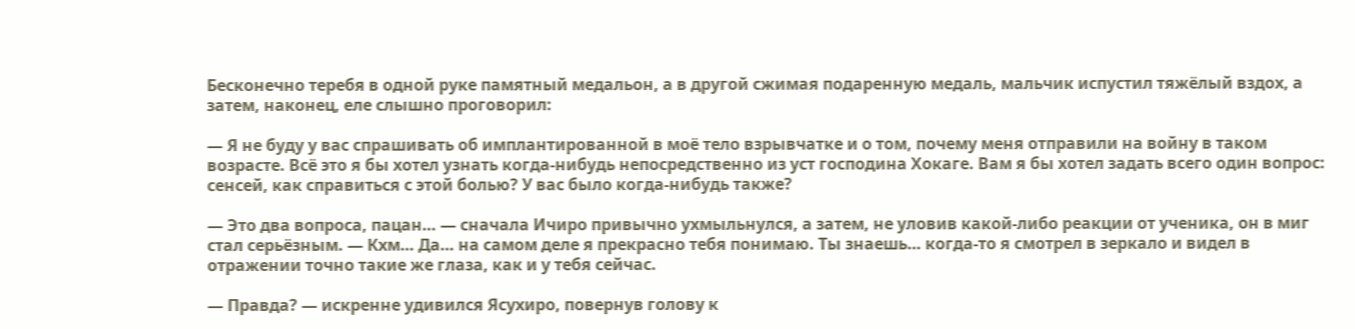Бесконечно теребя в одной руке памятный медальон, а в другой сжимая подаренную медаль, мальчик испустил тяжёлый вздох, а затем, наконец, еле слышно проговорил:

— Я не буду у вас спрашивать об имплантированной в моё тело взрывчатке и о том, почему меня отправили на войну в таком возрасте. Всё это я бы хотел узнать когда-нибудь непосредственно из уст господина Хокаге. Вам я бы хотел задать всего один вопрос: сенсей, как справиться с этой болью? У вас было когда-нибудь также?

— Это два вопроса, пацан… — сначала Ичиро привычно ухмыльнулся, а затем, не уловив какой-либо реакции от ученика, он в миг стал серьёзным. — Кхм… Да… на самом деле я прекрасно тебя понимаю. Ты знаешь… когда-то я смотрел в зеркало и видел в отражении точно такие же глаза, как и у тебя сейчас.

— Правда? — искренне удивился Ясухиро, повернув голову к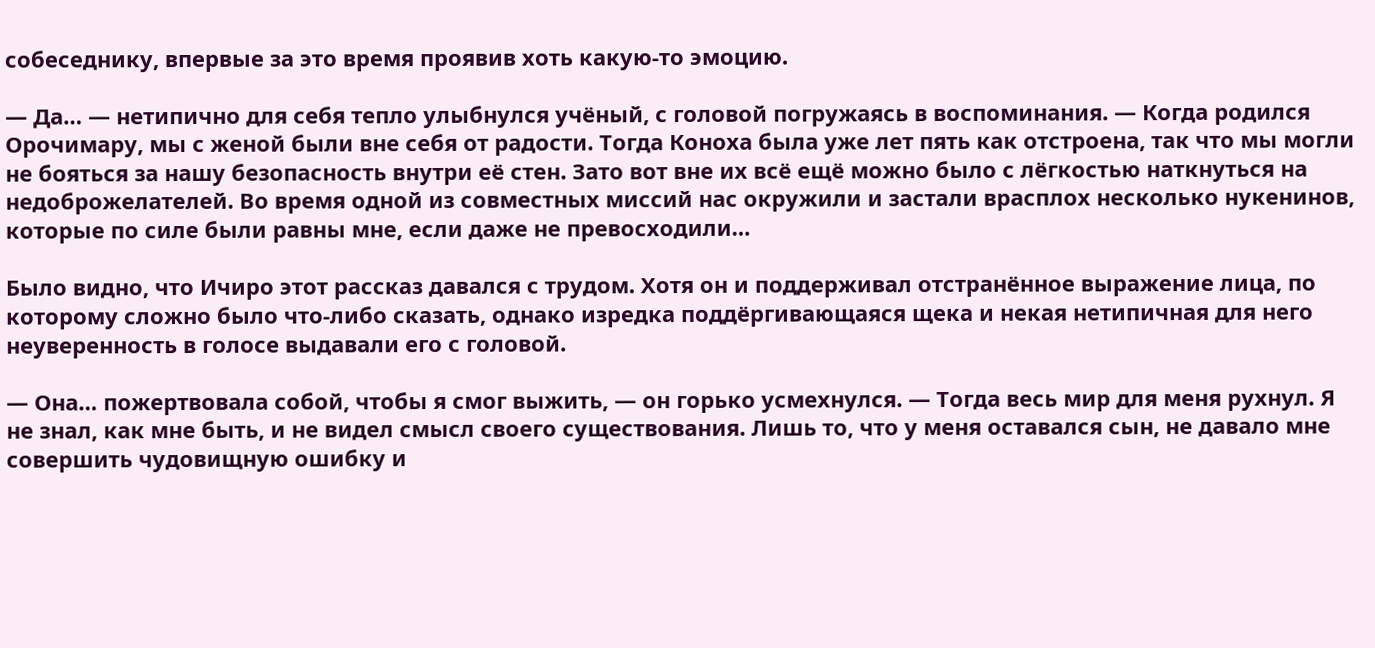собеседнику, впервые за это время проявив хоть какую-то эмоцию.

— Да… — нетипично для себя тепло улыбнулся учёный, с головой погружаясь в воспоминания. — Когда родился Орочимару, мы с женой были вне себя от радости. Тогда Коноха была уже лет пять как отстроена, так что мы могли не бояться за нашу безопасность внутри её стен. Зато вот вне их всё ещё можно было с лёгкостью наткнуться на недоброжелателей. Во время одной из совместных миссий нас окружили и застали врасплох несколько нукенинов, которые по силе были равны мне, если даже не превосходили…

Было видно, что Ичиро этот рассказ давался с трудом. Хотя он и поддерживал отстранённое выражение лица, по которому сложно было что-либо сказать, однако изредка поддёргивающаяся щека и некая нетипичная для него неуверенность в голосе выдавали его с головой.

— Она… пожертвовала собой, чтобы я смог выжить, — он горько усмехнулся. — Тогда весь мир для меня рухнул. Я не знал, как мне быть, и не видел смысл своего существования. Лишь то, что у меня оставался сын, не давало мне совершить чудовищную ошибку и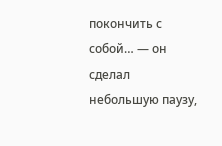покончить с собой… — он сделал небольшую паузу,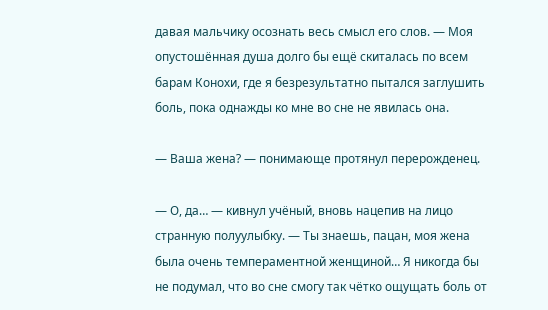давая мальчику осознать весь смысл его слов. — Моя опустошённая душа долго бы ещё скиталась по всем барам Конохи, где я безрезультатно пытался заглушить боль, пока однажды ко мне во сне не явилась она.

— Ваша жена? — понимающе протянул перерожденец.

— О, да… — кивнул учёный, вновь нацепив на лицо странную полуулыбку. — Ты знаешь, пацан, моя жена была очень темпераментной женщиной… Я никогда бы не подумал, что во сне смогу так чётко ощущать боль от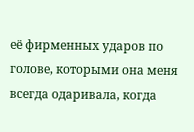её фирменных ударов по голове, которыми она меня всегда одаривала, когда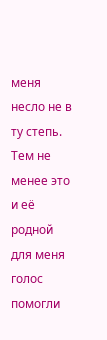меня несло не в ту степь. Тем не менее это и её родной для меня голос помогли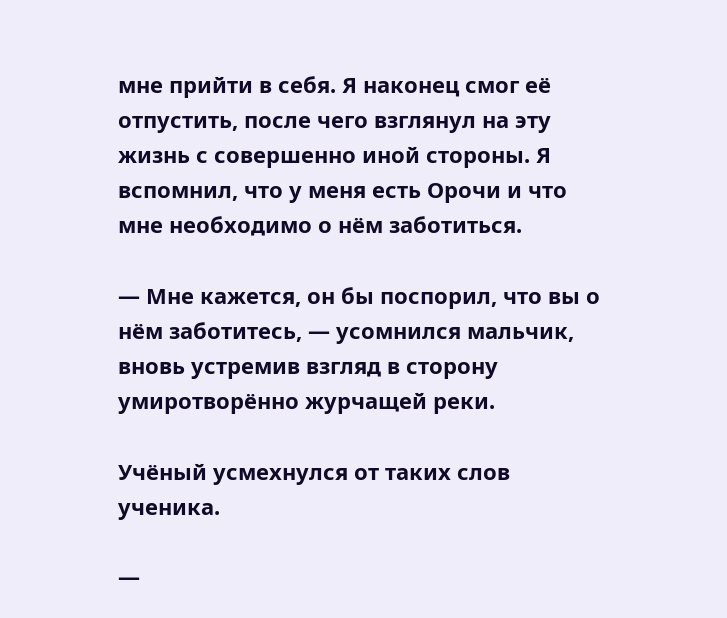мне прийти в себя. Я наконец смог её отпустить, после чего взглянул на эту жизнь с совершенно иной стороны. Я вспомнил, что у меня есть Орочи и что мне необходимо о нём заботиться.

— Мне кажется, он бы поспорил, что вы о нём заботитесь, — усомнился мальчик, вновь устремив взгляд в сторону умиротворённо журчащей реки.

Учёный усмехнулся от таких слов ученика.

—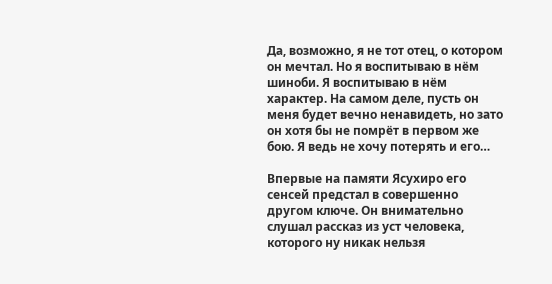Да, возможно, я не тот отец, о котором он мечтал. Но я воспитываю в нём шиноби. Я воспитываю в нём характер. На самом деле, пусть он меня будет вечно ненавидеть, но зато он хотя бы не помрёт в первом же бою. Я ведь не хочу потерять и его…

Впервые на памяти Ясухиро его сенсей предстал в совершенно другом ключе. Он внимательно слушал рассказ из уст человека, которого ну никак нельзя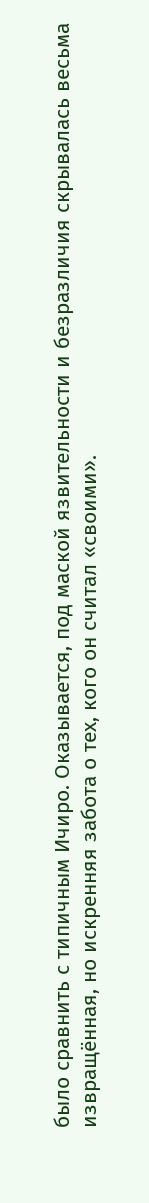было сравнить с типичным Ичиро. Оказывается, под маской язвительности и безразличия скрывалась весьма извращённая, но искренняя забота о тех, кого он считал «своими».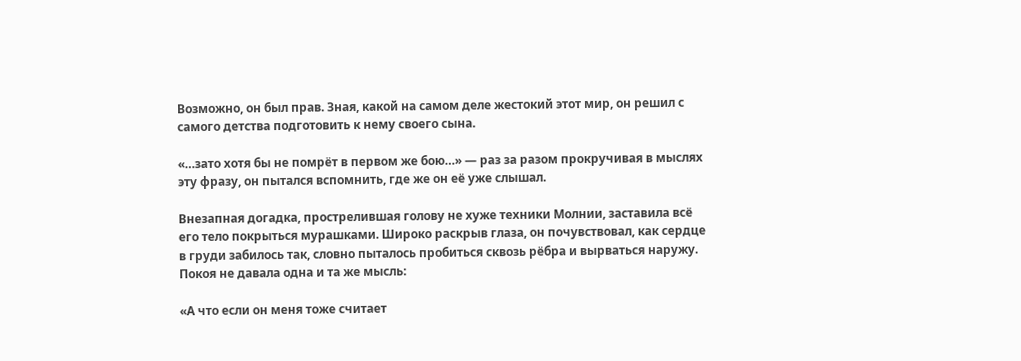Возможно, он был прав. Зная, какой на самом деле жестокий этот мир, он решил с самого детства подготовить к нему своего сына.

«…зато хотя бы не помрёт в первом же бою…» — раз за разом прокручивая в мыслях эту фразу, он пытался вспомнить, где же он её уже слышал.

Внезапная догадка, прострелившая голову не хуже техники Молнии, заставила всё его тело покрыться мурашками. Широко раскрыв глаза, он почувствовал, как сердце в груди забилось так, словно пыталось пробиться сквозь рёбра и вырваться наружу. Покоя не давала одна и та же мысль:

«А что если он меня тоже считает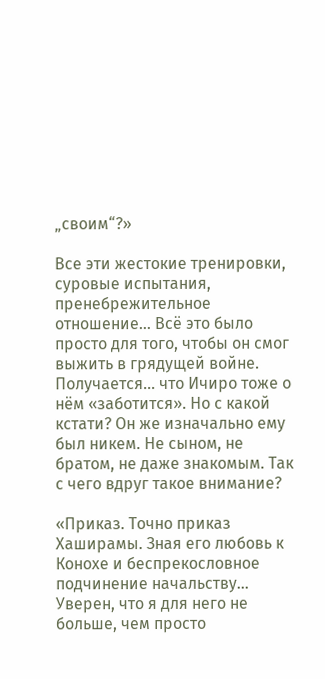„своим“?»

Все эти жестокие тренировки, суровые испытания, пренебрежительное отношение… Всё это было просто для того, чтобы он смог выжить в грядущей войне. Получается… что Ичиро тоже о нём «заботится». Но с какой кстати? Он же изначально ему был никем. Не сыном, не братом, не даже знакомым. Так с чего вдруг такое внимание?

«Приказ. Точно приказ Хаширамы. Зная его любовь к Конохе и беспрекословное подчинение начальству… Уверен, что я для него не больше, чем просто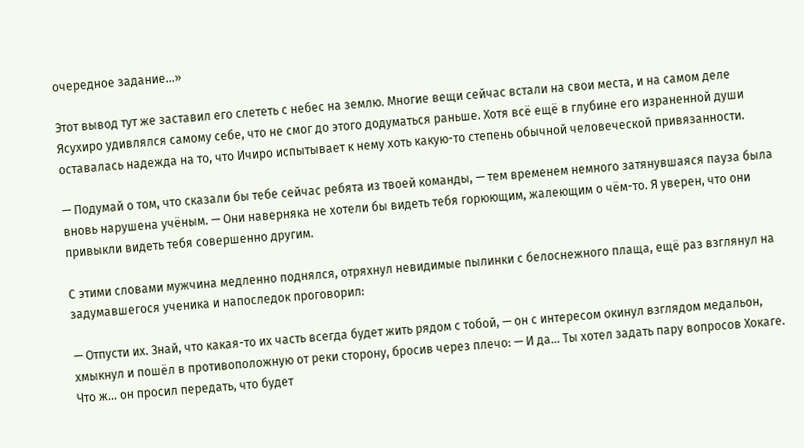очередное задание…»

Этот вывод тут же заставил его слететь с небес на землю. Многие вещи сейчас встали на свои места, и на самом деле Ясухиро удивлялся самому себе, что не смог до этого додуматься раньше. Хотя всё ещё в глубине его израненной души оставалась надежда на то, что Ичиро испытывает к нему хоть какую-то степень обычной человеческой привязанности.

— Подумай о том, что сказали бы тебе сейчас ребята из твоей команды, — тем временем немного затянувшаяся пауза была вновь нарушена учёным. — Они наверняка не хотели бы видеть тебя горюющим, жалеющим о чём-то. Я уверен, что они привыкли видеть тебя совершенно другим.

С этими словами мужчина медленно поднялся, отряхнул невидимые пылинки с белоснежного плаща, ещё раз взглянул на задумавшегося ученика и напоследок проговорил:

— Отпусти их. Знай, что какая-то их часть всегда будет жить рядом с тобой, — он с интересом окинул взглядом медальон, хмыкнул и пошёл в противоположную от реки сторону, бросив через плечо: — И да… Ты хотел задать пару вопросов Хокаге. Что ж… он просил передать, что будет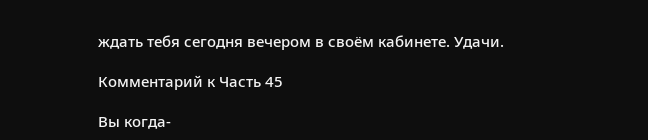ждать тебя сегодня вечером в своём кабинете. Удачи.

Комментарий к Часть 45

Вы когда-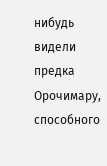нибудь видели предка Орочимару, способного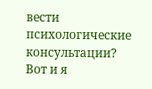вести психологические консультации? Вот и я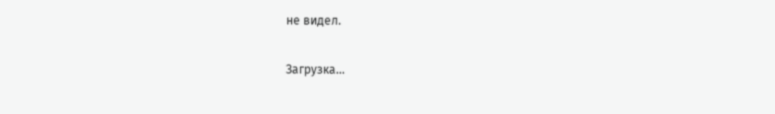не видел.

Загрузка...